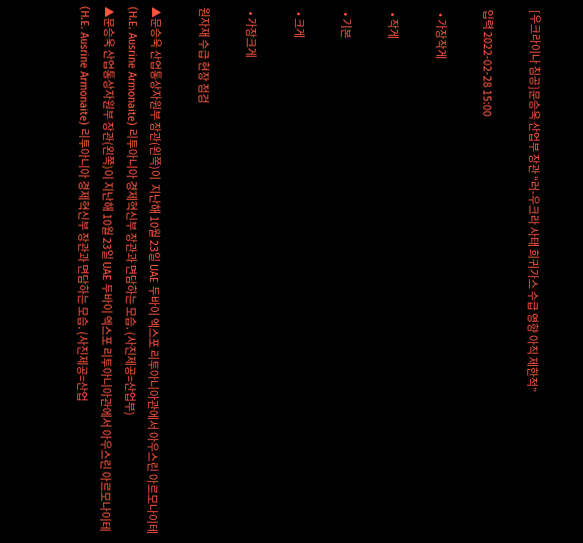[우크라이나 침공]문승욱 산업부 장관 “러-우크라 사태 희귀가스 수급 영향 아직 제한적”

입력 2022-02-28 15:00

  • 가장작게

  • 작게

  • 기본

  • 크게

  • 가장크게

원자재 수급 현장 점검

▲문승욱 산업통상자원부 장관(왼쪽)이  지난해 10월 23일 UAE 두바이 엑스포 리투아니아관에서 아우스린 아르모나이테(H.E. Ausrine Armonaite) 리투아니아 경제혁신부 장관과 면담하는 모습. (사진제공=산업부)
▲문승욱 산업통상자원부 장관(왼쪽)이 지난해 10월 23일 UAE 두바이 엑스포 리투아니아관에서 아우스린 아르모나이테(H.E. Ausrine Armonaite) 리투아니아 경제혁신부 장관과 면담하는 모습. (사진제공=산업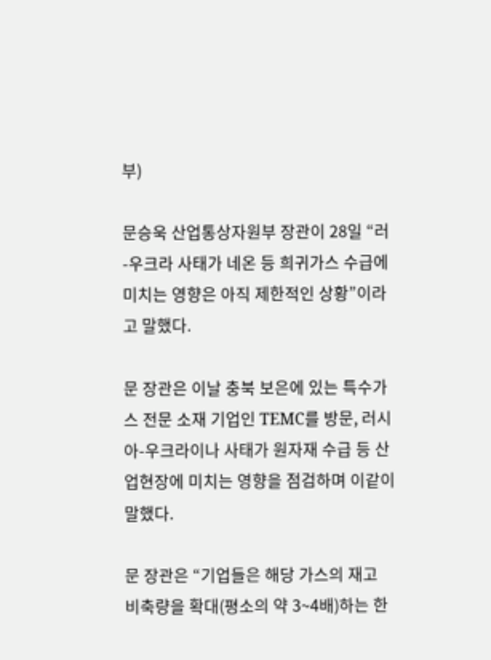부)

문승욱 산업통상자원부 장관이 28일 “러-우크라 사태가 네온 등 희귀가스 수급에 미치는 영향은 아직 제한적인 상황”이라고 말했다.

문 장관은 이날 충북 보은에 있는 특수가스 전문 소재 기업인 TEMC를 방문, 러시아-우크라이나 사태가 원자재 수급 등 산업현장에 미치는 영향을 점검하며 이같이 말했다.

문 장관은 “기업들은 해당 가스의 재고 비축량을 확대(평소의 약 3~4배)하는 한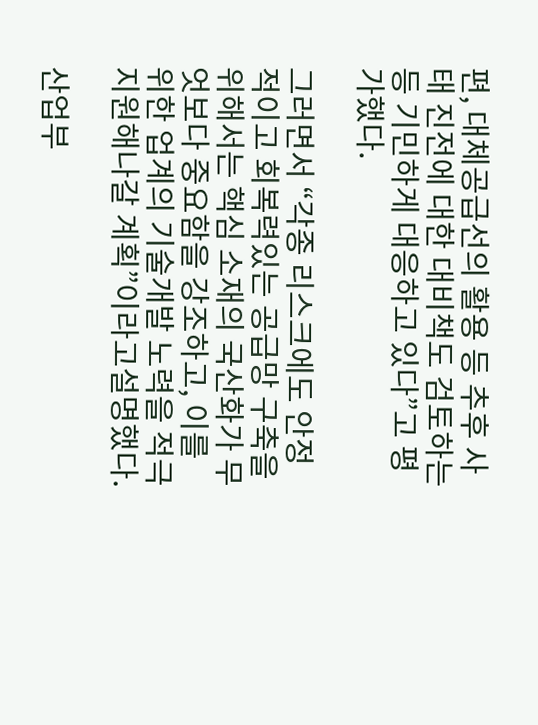편, 대체공급선의 활용 등 추후 사태 진전에 대한 대비책도 검토하는 등 기민하게 대응하고 있다”고 평가했다.

그러면서 “각종 리스크에도 안정적이고 회복력있는 공급망 구축을 위해서는 핵심 소재의 국산화가 무엇보다 중요함을 강조하고, 이를 위한 업계의 기술개발 노력을 적극 지원해나갈 계획”이라고설명했다.

산업부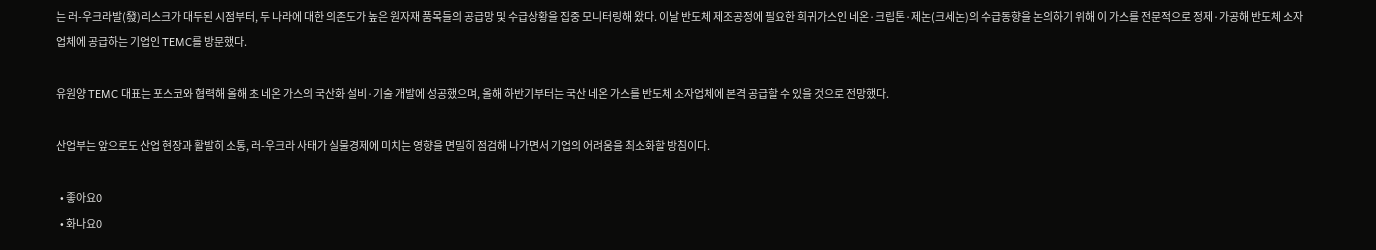는 러-우크라발(發)리스크가 대두된 시점부터, 두 나라에 대한 의존도가 높은 원자재 품목들의 공급망 및 수급상황을 집중 모니터링해 왔다. 이날 반도체 제조공정에 필요한 희귀가스인 네온·크립톤·제논(크세논)의 수급동향을 논의하기 위해 이 가스를 전문적으로 정제·가공해 반도체 소자업체에 공급하는 기업인 TEMC를 방문했다.

유원양 TEMC 대표는 포스코와 협력해 올해 초 네온 가스의 국산화 설비·기술 개발에 성공했으며, 올해 하반기부터는 국산 네온 가스를 반도체 소자업체에 본격 공급할 수 있을 것으로 전망했다.

산업부는 앞으로도 산업 현장과 활발히 소통, 러-우크라 사태가 실물경제에 미치는 영향을 면밀히 점검해 나가면서 기업의 어려움을 최소화할 방침이다.

  • 좋아요0
  • 화나요0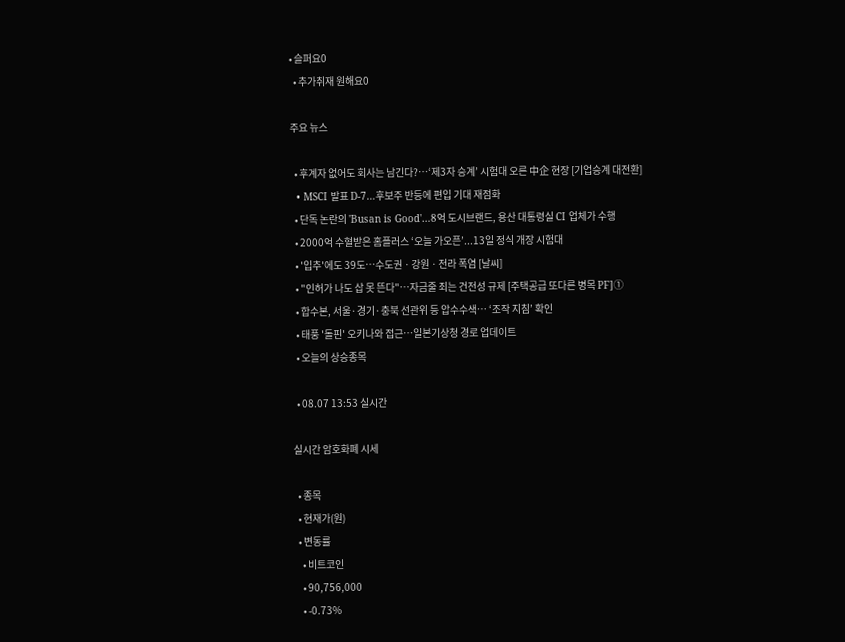• 슬퍼요0
  • 추가취재 원해요0

주요 뉴스

  • 후계자 없어도 회사는 남긴다?…‘제3자 승계’ 시험대 오른 中企 현장 [기업승계 대전환]
  • MSCI 발표 D-7…후보주 반등에 편입 기대 재점화
  • 단독 논란의 'Busan is Good'…8억 도시브랜드, 용산 대통령실 CI 업체가 수행
  • 2000억 수혈받은 홈플러스 ‘오늘 가오픈’...13일 정식 개장 시험대
  • '입추'에도 39도⋯수도권ㆍ강원ㆍ전라 폭염 [날씨]
  • "인허가 나도 삽 못 뜬다"…자금줄 죄는 건전성 규제 [주택공급 또다른 병목 PF]①
  • 합수본, 서울·경기·충북 선관위 등 압수수색… ‘조작 지침’ 확인
  • 태풍 '돌핀' 오키나와 접근…일본기상청 경로 업데이트
  • 오늘의 상승종목

  • 08.07 13:53 실시간

실시간 암호화폐 시세

  • 종목
  • 현재가(원)
  • 변동률
    • 비트코인
    • 90,756,000
    • -0.73%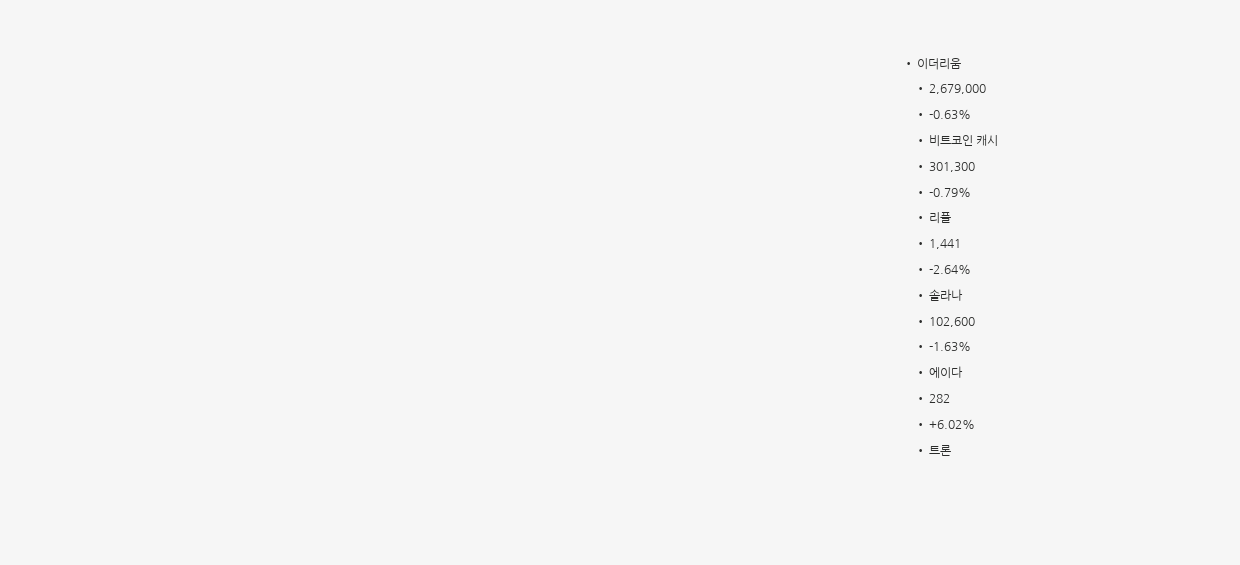• 이더리움
    • 2,679,000
    • -0.63%
    • 비트코인 캐시
    • 301,300
    • -0.79%
    • 리플
    • 1,441
    • -2.64%
    • 솔라나
    • 102,600
    • -1.63%
    • 에이다
    • 282
    • +6.02%
    • 트론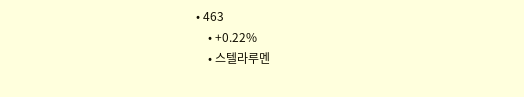• 463
    • +0.22%
    • 스텔라루멘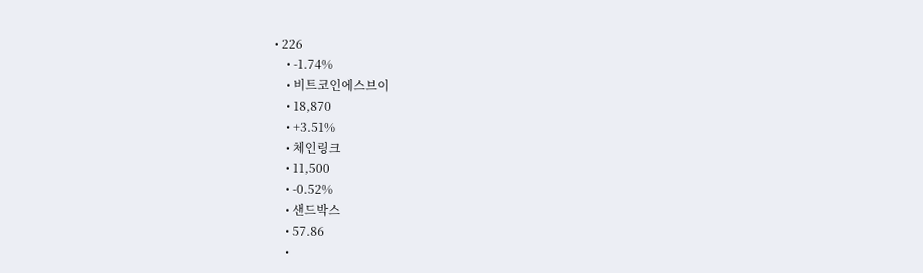• 226
    • -1.74%
    • 비트코인에스브이
    • 18,870
    • +3.51%
    • 체인링크
    • 11,500
    • -0.52%
    • 샌드박스
    • 57.86
    •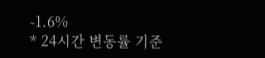-1.6%
* 24시간 변동률 기준